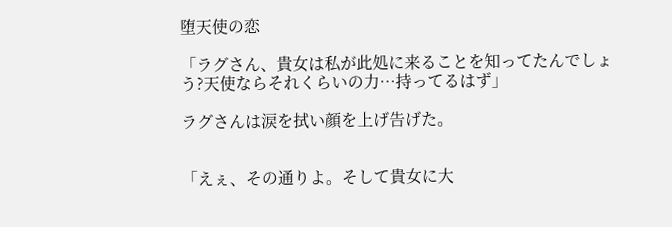堕天使の恋

「ラグさん、貴女は私が此処に来ることを知ってたんでしょう?天使ならそれくらいの力…持ってるはず」

ラグさんは涙を拭い顔を上げ告げた。


「えぇ、その通りよ。そして貴女に大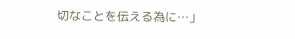切なことを伝える為に…」